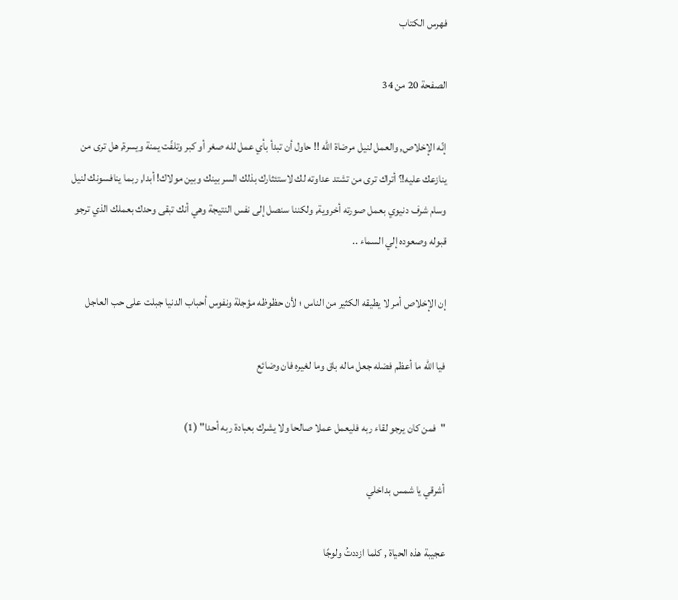فهرس الكتاب

الصفحة 20 من 34

إنّه الإخلاص, والعمل لنيل مرضاة الله !! حاول أن تبدأ بأي عمل لله صغر أو كبر وتلفّت يمنة ويسرة, هل ترى من ينازعك عليه!؟ أتراك ترى من تشتد عداوته لك لاستئثارك بذلك السر بينك وبين مولاك! أبدا, ربما ينافسونك لنيل وسام شرف دنيوي بعمل صورته أخروية, ولكننا سنصل إلى نفس النتيجة وهي أنك تبقى وحدك بعملك الذي ترجو قبوله وصعوده إلي السماء ..

إن الإخلاص أمر لا يطيقه الكثير من الناس ؛ لأن حظوظه مؤجلة ونفوس أحباب الدنيا جبلت على حب العاجل

فيا الله ما أعظم فضله جعل ماله باق وما لغيره فان وضائع

"فمن كان يرجو لقاء ربه فليعمل عملا صالحا ولا يشرك بعبادة ربه أحدا" (1)

أشرقي يا شمس بداخلي

عجيبة هذه الحياة , كلما ازددتُ ولوجًا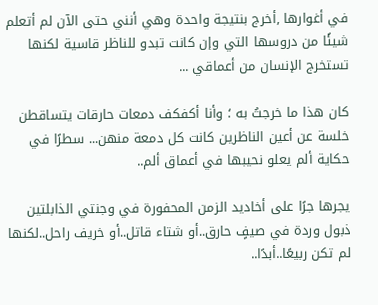في أغوارها ,أخرج بنتيجة واحدة وهي أنني حتى الآن لم أتعلم شيئًا من دروسها التي وإن كانت تبدو للناظر قاسية لكنها تستخرج الإنسان من أعماقي ...

كان هذا ما خرجتُ به ؛ وأنا أكفكف دمعات حارقات يتساقطن خلسة عن أعين الناظرين كانت كل دمعة منهن... سطرًا في حكاية ألم يعلو نحيبها في أعماق ألم..

يجرها جرًا على أخاديد الزمن المحفورة في وجنتي الذابلتين ذبول وردة في صيفٍ حارق..أو شتاء قاتل..أو خريف راحل..لكنها لم تكن ربيعًا..أبدًا..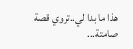هذا ما بدا لي..تروي قصة صامتة...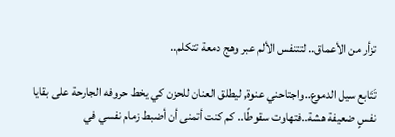تزأر من الأعماق.. لتتنفس الألم عبر وهج دمعة تتكلم..

تَتَابع سيل الدموع..واجتاحني عنوة, ليطلق العنان للحزن كي يخط حروفه الجارحة على بقايا نفسٍ ضعيفة هشة..فتهاوت سقوطًا.. كم كنت أتمنى أن أضبط زمام نفسي في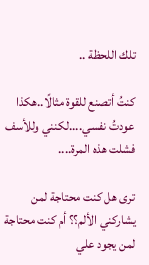تلك اللحظة ..

كنتُ أتصنع للقوة مثالًا..هكذا عودتُ نفسي....لكنني وللأسف فشلت هذه المرة....

ترى هل كنت محتاجة لمن يشاركني الألم؟؟ أم كنت محتاجة لمن يجود علي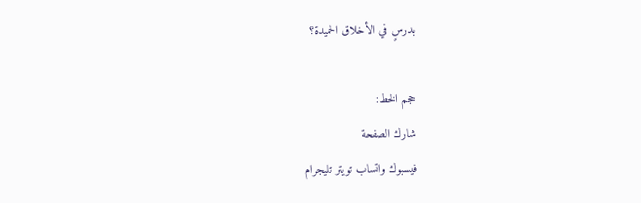بدرسٍ في الأخلاق الحميدة؟

حجم الخط:
شارك الصفحة
فيسبوك واتساب تويتر تليجرام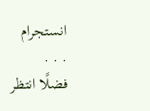انستجرام
. . .
فضلًا انتظر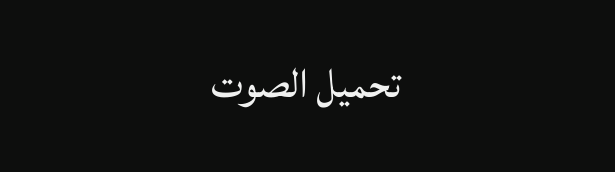تحميل الصوت